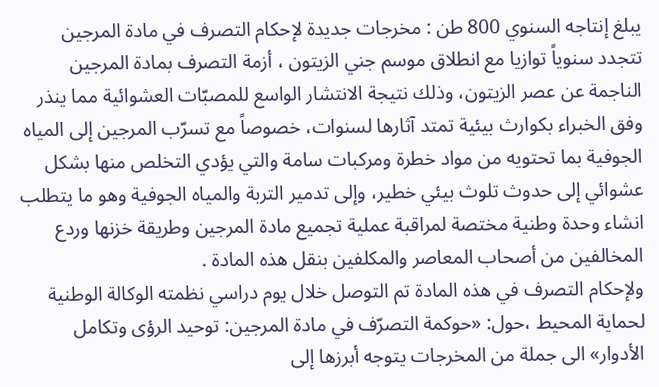يبلغ إنتاجه السنوي 800 طن : مخرجات جديدة لإحكام التصرف في مادة المرجين
تتجدد سنوياً توازيا مع انطلاق موسم جني الزيتون ، أزمة التصرف بمادة المرجين الناجمة عن عصر الزيتون، وذلك نتيجة الانتشار الواسع للمصبّات العشوائية مما ينذر وفق الخبراء بكوارث بيئية تمتد آثارها لسنوات، خصوصاً مع تسرّب المرجين إلى المياه الجوفية بما تحتويه من مواد خطرة ومركبات سامة والتي يؤدي التخلص منها بشكل عشوائي إلى حدوث تلوث بيئي خطير، وإلى تدمير التربة والمياه الجوفية وهو ما يتطلب انشاء وحدة وطنية مختصة لمراقبة عملية تجميع مادة المرجين وطريقة خزنها وردع المخالفين من أصحاب المعاصر والمكلفين بنقل هذه المادة .
ولإحكام التصرف في هذه المادة تم التوصل خلال يوم دراسي نظمته الوكالة الوطنية لحماية المحيط ،حول: «حوكمة التصرّف في مادة المرجين: توحيد الرؤى وتكامل الأدوار» الى جملة من المخرجات يتوجه أبرزها إلى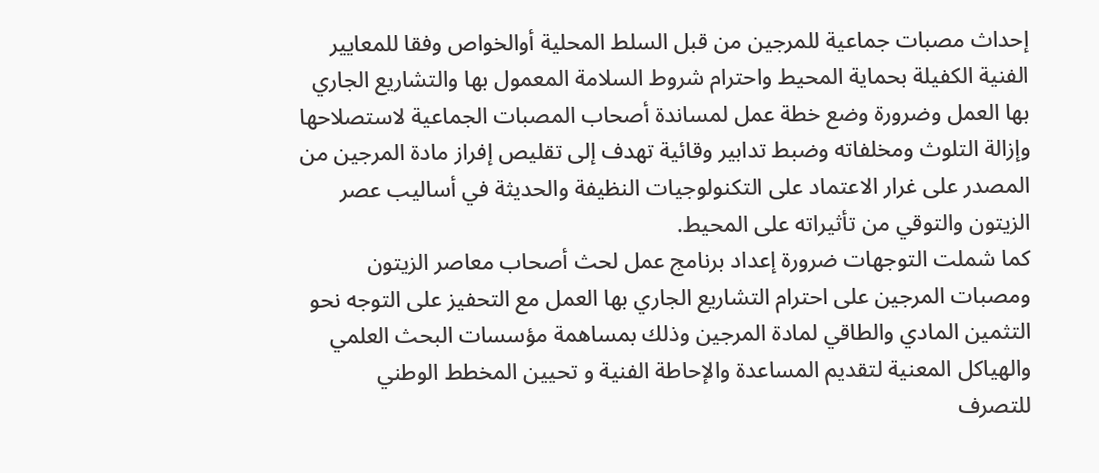إحداث مصبات جماعية للمرجين من قبل السلط المحلية أوالخواص وفقا للمعايير الفنية الكفيلة بحماية المحيط واحترام شروط السلامة المعمول بها والتشاريع الجاري بها العمل وضرورة وضع خطة عمل لمساندة أصحاب المصبات الجماعية لاستصلاحها وإزالة التلوث ومخلفاته وضبط تدابير وقائية تهدف إلى تقليص إفراز مادة المرجين من المصدر على غرار الاعتماد على التكنولوجيات النظيفة والحديثة في أساليب عصر الزيتون والتوقي من تأثيراته على المحيط.
كما شملت التوجهات ضرورة إعداد برنامج عمل لحث أصحاب معاصر الزيتون ومصبات المرجين على احترام التشاريع الجاري بها العمل مع التحفيز على التوجه نحو التثمين المادي والطاقي لمادة المرجين وذلك بمساهمة مؤسسات البحث العلمي والهياكل المعنية لتقديم المساعدة والإحاطة الفنية و تحيين المخطط الوطني للتصرف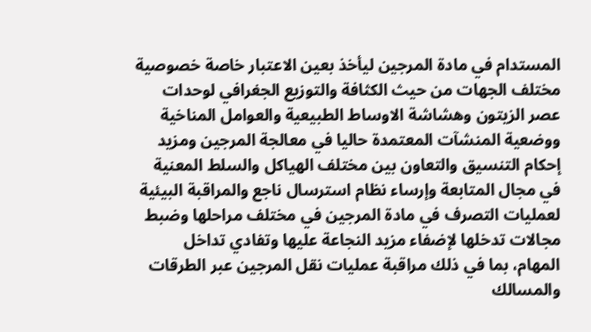المستدام في مادة المرجين ليأخذ بعين الاعتبار خاصة خصوصية مختلف الجهات من حيث الكثافة والتوزيع الجغرافي لوحدات عصر الزيتون وهشاشة الاوساط الطبيعية والعوامل المناخية ووضعية المنشآت المعتمدة حاليا في معالجة المرجين ومزيد إحكام التنسيق والتعاون بين مختلف الهياكل والسلط المعنية في مجال المتابعة وإرساء نظام استرسال ناجع والمراقبة البيئية لعمليات التصرف في مادة المرجين في مختلف مراحلها وضبط مجالات تدخلها لإضفاء مزيد النجاعة عليها وتفادي تداخل المهام، بما في ذلك مراقبة عمليات نقل المرجين عبر الطرقات والمسالك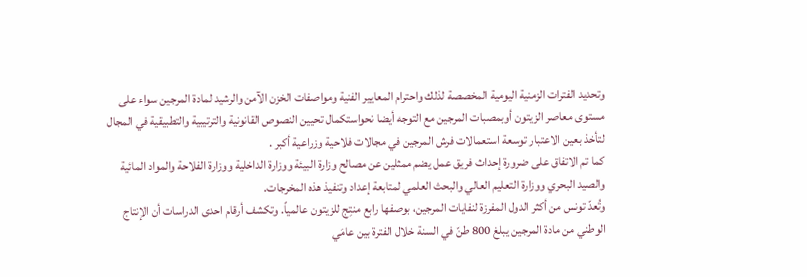وتحديد الفترات الزمنية اليومية المخصصة لذلك واحترام المعايير الفنية ومواصفات الخزن الآمن والرشيد لمادة المرجين سواء على مستوى معاصر الزيتون أوبمصبات المرجين مع التوجه أيضا نحواستكمال تحيين النصوص القانونية والترتيبية والتطبيقية في المجال لتأخذ بعين الاعتبار توسعة استعمالات فرش المرجين في مجالات فلاحية وزراعية أكبر .
كما تم الاتفاق على ضرورة إحداث فريق عمل يضم ممثلين عن مصالح وزارة البيئة ووزارة الداخلية ووزارة الفلاحة والمواد المائية والصيد البحري ووزارة التعليم العالي والبحث العلمي لمتابعة إعداد وتنفيذ هذه المخرجات.
وتُعدّ تونس من أكثر الدول المفرزة لنفايات المرجين، بوصفها رابع منتِج للزيتون عالمياً. وتكشف أرقام احدى الدراسات أن الإنتاج الوطني من مادة المرجين يبلغ 800 طنّ في السنة خلال الفترة بين عامَي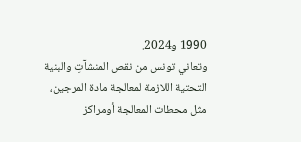1990 و2024.
وتعاني تونس من نقص المنشآتِ والبنية التحتية اللازمة لمعالجة مادة المرجين، مثل محطات المعالجة أومراكز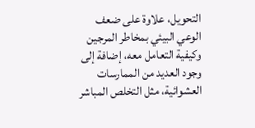التحويل، علاوة على ضعف الوعي البيئي بمخاطر المرجين وكيفية التعامل معه، إضافة إلى وجود العديد من الممارسات العشوائية، مثل التخلص المباشر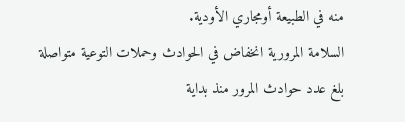منه في الطبيعة أومجاري الأودية.
السلامة المرورية انخفاض في الحوادث وحملات التوعية متواصلة
بلغ عدد حوادث المرور منذ بداية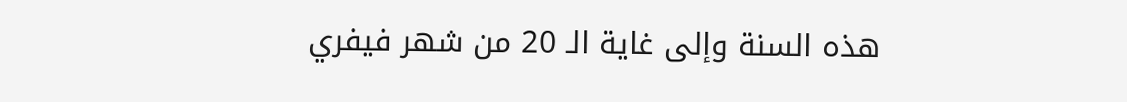هذه السنة وإلى غاية الـ 20 من شهر فيفري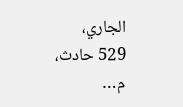الجاري، 529 حادث، م…